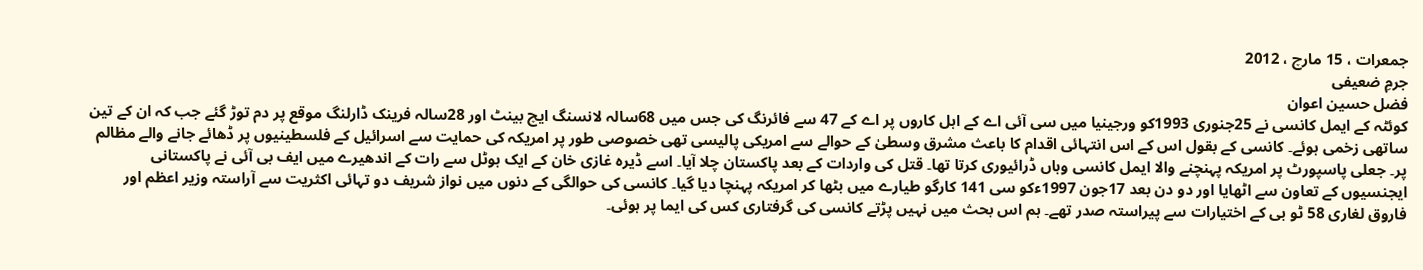جمعرات ، 15 مارچ ، 2012
جرمِ ضعیفی
فضل حسین اعوان
کوئٹہ کے ایمل کانسی نے 25جنوری 1993کو ورجینیا میں سی آئی اے کے اہل کاروں پر اے کے 47 سے فائرنگ کی جس میں 68سالہ لانسنگ ایچ بینٹ اور 28سالہ فرینک ڈارلنگ موقع پر دم توڑ گئے جب کہ ان کے تین ساتھی زخمی ہوئے۔ کانسی کے بقول اس کے اس انتہائی اقدام کا باعث مشرق وسطیٰ کے حوالے سے امریکی پالیسی تھی خصوصی طور پر امریکہ کی حمایت سے اسرائیل کے فلسطینیوں پر ڈھائے جانے والے مظالم پر۔ جعلی پاسپورٹ پر امریکہ پہنچنے والا ایمل کانسی وہاں ڈرائیوری کرتا تھا۔ قتل کی واردات کے بعد پاکستان چلا آیا۔ اسے ڈیرہ غازی خان کے ایک ہوٹل سے رات کے اندھیرے میں ایف بی آئی نے پاکستانی ایجنسیوں کے تعاون سے اٹھایا اور دو دن بعد 17جون 1997ءکو سی 141 کارگو طیارے میں بٹھا کر امریکہ پہنچا دیا گیا۔ کانسی کی حوالگی کے دنوں میں نواز شریف دو تہائی اکثریت سے آراستہ وزیر اعظم اور فاروق لغاری 58 ٹو بی کے اختیارات سے پیراستہ صدر تھے۔ ہم اس بحث میں نہیں پڑتے کانسی کی گرفتاری کس کی ایما پر ہوئی۔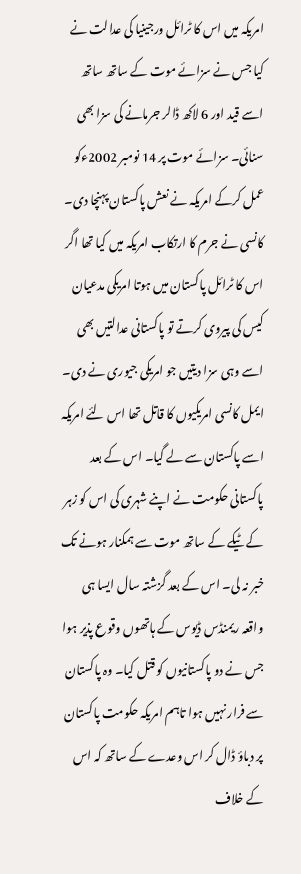امریکہ میں اس کا ٹرائل ورجینیا کی عدالت نے کیا جس نے سزائے موت کے ساتھ ساتھ اسے قید اور 6 لاکھ ڈالر جرمانے کی سزا بھی سنائی۔ سزائے موت پر 14 نومبر 2002ءکو عمل کرکے امریکہ نے نعش پاکستان پہنچا دی۔
کانسی نے جرم کا ارتکاب امریکہ میں کیا تھا اگر اس کا ٹرائل پاکستان میں ہوتا امریکی مدعیان کیس کی پیروی کرتے تو پاکستانی عدالتیں بھی اسے وہی سزا دیتیں جو امریکی جیوری نے دی۔ ایمل کانسی امریکیوں کا قاتل تھا اس لئے امریکہ اسے پاکستان سے لے گیا۔ اس کے بعد پاکستانی حکومت نے اپنے شہری کی اس کو زہر کے ٹیکے کے ساتھ موت سے ہمکنار ہونے تک خبر نہ لی۔ اس کے بعد گزشتہ سال ایسا ہی واقعہ ریمنڈس ڈیوس کے ہاتھوں وقوع پذیر ہوا جس نے دو پاکستانیوں کو قتل کیا۔ وہ پاکستان سے فرار نہیں ہوا تاہم امریکہ حکومت پاکستان پر دباؤ ڈال کر اس وعدے کے ساتھ کہ اس کے خلاف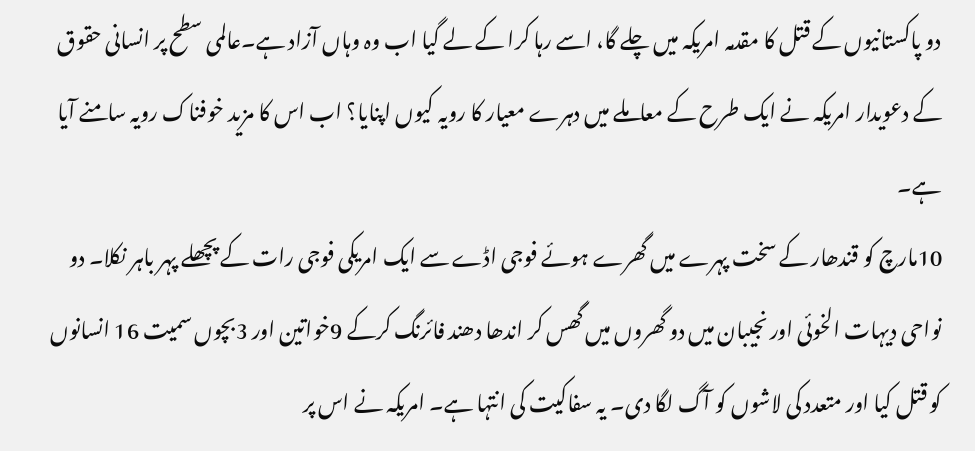دو پاکستانیوں کے قتل کا مقدمہ امریکہ میں چلے گا، اسے رہا کرا کے لے گیا اب وہ وہاں آزاد ہے۔عالمی سطح پر انسانی حقوق کے دعویدار امریکہ نے ایک طرح کے معاملے میں دہرے معیار کا رویہ کیوں اپنایا؟ اب اس کا مزید خوفناک رویہ سامنے آیا ہے۔
10مارچ کو قندھار کے سخت پہرے میں گھرے ہوئے فوجی اڈے سے ایک امریکی فوجی رات کے پچھلے پہر باہر نکلا۔ دو نواحی دیہات الخوئی اور نجیبان میں دو گھروں میں گھس کر اندھا دھند فائرنگ کرکے 9خواتین اور 3بچوں سمیت 16 انسانوں کو قتل کیا اور متعدد کی لاشوں کو آگ لگا دی۔ یہ سفاکیت کی انتہا ہے۔ امریکہ نے اس پر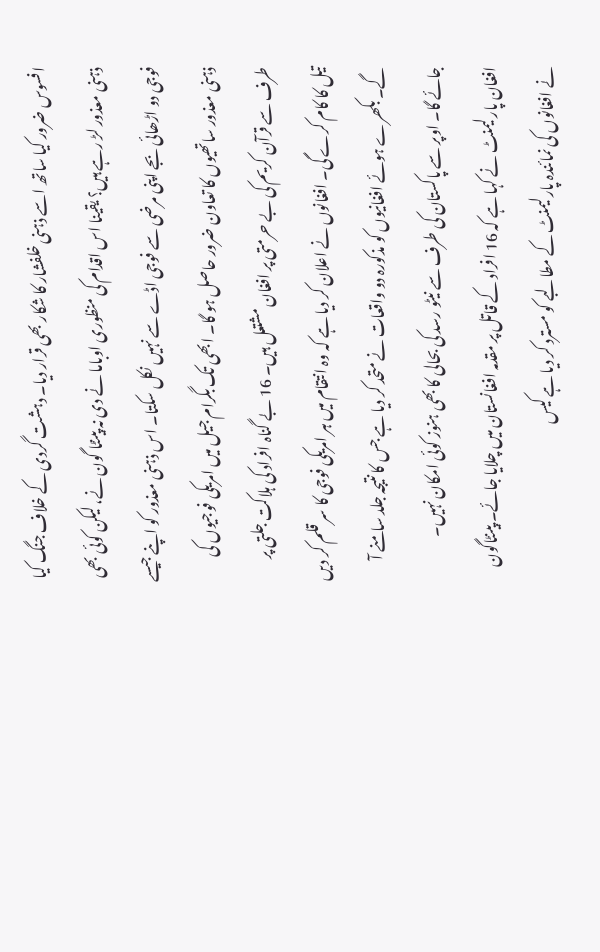افسوس ضرور کیا ساتھ اسے ذہنی خلفشار کا شکار بھی قرار دیا۔ دہشت گردی کے خلاف جنگ کیا ذہنی معذور لڑ رہے ہیں؟ یقینا اس اقدام کی منظوری اوباما نے دی نہ پینٹا گون نے، لیکن کوئی بھی فوجی دو اڑھائی بجے اپنی مرضی سے فوجی اڈے سے نہیں نکل سکتا۔ اس ذہنی معذور کو اپنے جیسے ذہنی معذور ساتھیوں کا تعاون ضرور حاصل ہو گا۔ ابھی تک بگرام جیل میں امریکی فوجیوں کی طرف سے قرآن کریم کی بے حرمتی پر افغان مشتعل ہیں۔ 16 بے گناہ افراد کی ہلاکت جلتی پر تیل کا کام کرے گی۔ افغانوں نے اعلان کر دیا ہے کہ وہ انتقام میں ہر امریکی فوجی کا سر قلم کر دیں گے۔ بکھرے ہوئے افغانیوں کو مذکورہ دو واقعات نے متحد کر دیا ہے جس کا نتیجہ جلد سامنے آ جائے گا۔ اوپر سے پاکستان کی طرف سے نیٹو رسد کی بحالی کا بھی ہنوز کوئی امکان نہیں۔
افغان پارلیمنٹ نے کہا ہے کہ 16 افراد کے قاتل پر مقدمہ افغانستان میں چلایا جائے۔ پینٹاگون نے افغانوں کی نمائندہ پارلیمنٹ کے مطالبے کو مسترد کر دیا ہے کیس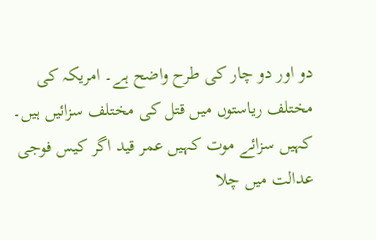دو اور دو چار کی طرح واضح ہے۔ امریکہ کی مختلف ریاستوں میں قتل کی مختلف سزائیں ہیں۔ کہیں سزائے موت کہیں عمر قید اگر کیس فوجی عدالت میں چلا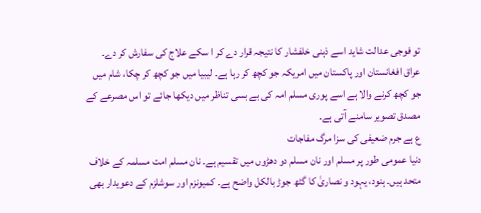تو فوجی عدالت شاید اسے ذہنی خلفشار کا نتیجہ قرار دے کر ا سکے علاج کی سفارش کر دے۔
عراق افغانستان اور پاکستان میں امریکہ جو کچھ کر رہا ہے۔ لیبیا میں جو کچھ کر چکا، شام میں جو کچھ کرنے والا ہے اسے پوری مسلم امہ کی بے بسی تناظر میں دیکھا جائے تو اس مصرعے کے مصدق تصویر سامنے آتی ہے۔
ع ہے جرم ضعیفی کی سزا مرگ مفاجات
دنیا عمومی طور پر مسلم اور نان مسلم دو دھڑوں میں تقسیم ہے۔ نان مسلم امت مسلمہ کے خلاف متحد ہیں۔ ہنود، یہود و نصاریٰ کا گٹھ جوڑ بالکل واضح ہے۔ کمیونزم اور سوشلزم کے دعویدار بھی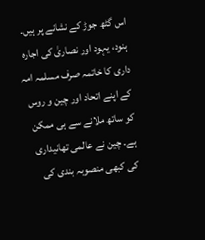اس گٹھ جوڑ کے نشانے پر ہیں۔ ہنود، یہود اور نصاریٰ کی اجارہ داری کا خاتمہ صرف مسلمہ امہ کے اپنے اتحاد اور چین و روس کو ساتھ ملانے سے ہی ممکن ہے۔ چین نے عالمی تھانیداری کی کبھی منصوبہ بندی کی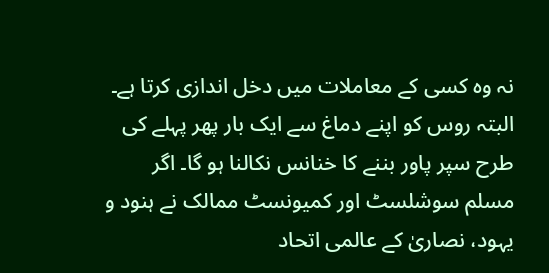نہ وہ کسی کے معاملات میں دخل اندازی کرتا ہے۔ البتہ روس کو اپنے دماغ سے ایک بار پھر پہلے کی طرح سپر پاور بننے کا خنانس نکالنا ہو گا۔ اگر مسلم سوشلسٹ اور کمیونسٹ ممالک نے ہنود و یہود، نصاریٰ کے عالمی اتحاد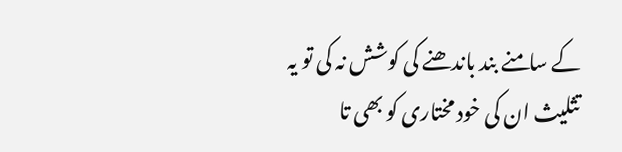کے سامنے بند باندھنے کی کوشش نہ کی تو یہ تثلیث ان کی خود مختاری کو بھی تا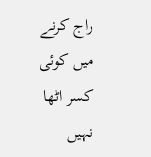راج کرنے میں کوئی کسر اٹھا نہیں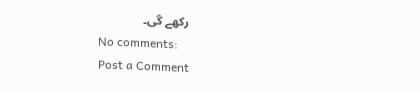رکھے گی۔
No comments:
Post a Comment